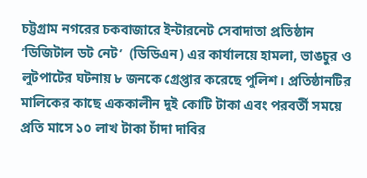চট্টগ্রাম নগরের চকবাজারে ইন্টারনেট সেবাদাতা প্রতিষ্ঠান ‘ডিজিটাল ডট নেট’  (ডিডিএন) এর কার্যালয়ে হামলা, ভাঙচুর ও লুটপাটের ঘটনায় ৮ জনকে গ্রেপ্তার করেছে পুলিশ। প্রতিষ্ঠানটির মালিকের কাছে এককালীন দুই কোটি টাকা এবং পরবর্তী সময়ে প্রতি মাসে ১০ লাখ টাকা চাঁদা দাবির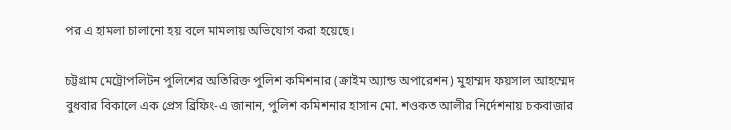পর এ হামলা চালানো হয় বলে মামলায় অভিযোগ করা হয়েছে।

চট্টগ্রাম মেট্রোপলিটন পুলিশের অতিরিক্ত পুলিশ কমিশনার (ক্রাইম অ্যান্ড অপারেশন) মুহাম্মদ ফয়সাল আহম্মেদ বুধবার বিকালে এক প্রেস ব্রিফিং-এ জানান, পুলিশ কমিশনার হাসান মো. শওকত আলীর নির্দেশনায় চকবাজার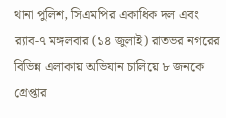থানা পুলিশ, সিএমপির একাধিক দল এবং র‍্যাব-৭ মঙ্গলবার (১৪ জুলাই) রাতভর নগরের বিভিন্ন এলাকায় অভিযান চালিয়ে ৮ জনকে গ্রেপ্তার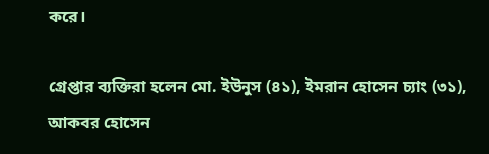করে।

গ্রেপ্তার ব্যক্তিরা হলেন মো. ইউনুস (৪১), ইমরান হোসেন চ্যাং (৩১), আকবর হোসেন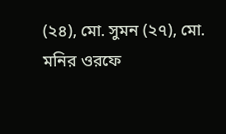(২৪), মো. সুমন (২৭), মো. মনির ওরফে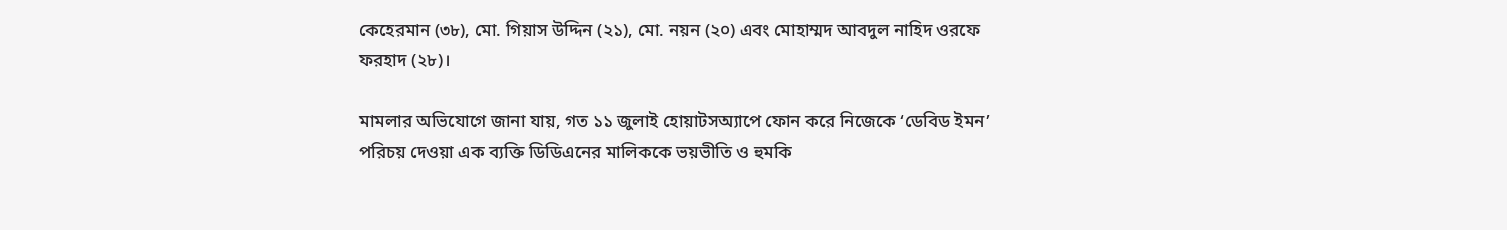কেহেরমান (৩৮), মো. গিয়াস উদ্দিন (২১), মো. নয়ন (২০) এবং মোহাম্মদ আবদুল নাহিদ ওরফে ফরহাদ (২৮)।

মামলার অভিযোগে জানা যায়, গত ১১ জুলাই হোয়াটসঅ্যাপে ফোন করে নিজেকে ‘ডেবিড ইমন’ পরিচয় দেওয়া এক ব্যক্তি ডিডিএনের মালিককে ভয়ভীতি ও হুমকি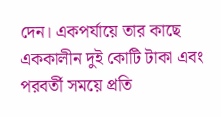দেন। একপর্যায়ে তার কাছে এককালীন দুই কোটি টাকা এবং পরবর্তী সময়ে প্রতি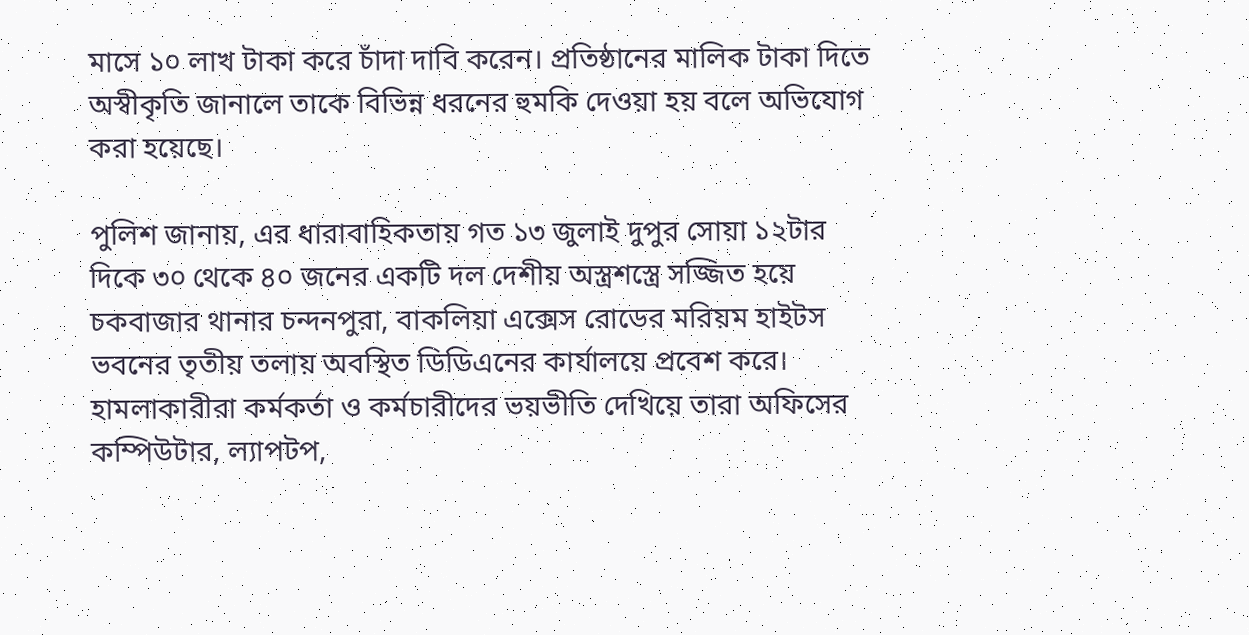মাসে ১০ লাখ টাকা করে চাঁদা দাবি করেন। প্রতিষ্ঠানের মালিক টাকা দিতে অস্বীকৃতি জানালে তাকে বিভিন্ন ধরনের হুমকি দেওয়া হয় বলে অভিযোগ করা হয়েছে।

পুলিশ জানায়, এর ধারাবাহিকতায় গত ১৩ জুলাই দুপুর সোয়া ১২টার দিকে ৩০ থেকে ৪০ জনের একটি দল দেশীয় অস্ত্রশস্ত্রে সজ্জিত হয়ে চকবাজার থানার চন্দনপুরা, বাকলিয়া এক্সেস রোডের মরিয়ম হাইটস ভবনের তৃতীয় তলায় অবস্থিত ডিডিএনের কার্যালয়ে প্রবেশ করে। হামলাকারীরা কর্মকর্তা ও কর্মচারীদের ভয়ভীতি দেখিয়ে তারা অফিসের কম্পিউটার, ল্যাপটপ,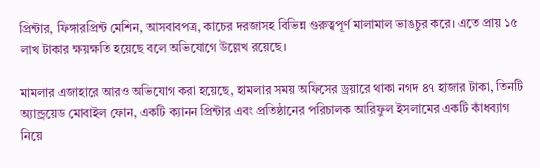প্রিন্টার, ফিঙ্গারপ্রিন্ট মেশিন, আসবাবপত্র, কাচের দরজাসহ বিভিন্ন গুরুত্বপূর্ণ মালামাল ভাঙচুর করে। এতে প্রায় ১৫ লাখ টাকার ক্ষয়ক্ষতি হয়েছে বলে অভিযোগে উল্লেখ রয়েছে।

মামলার এজাহারে আরও অভিযোগ করা হয়েছে, হামলার সময় অফিসের ড্রয়ারে থাকা নগদ ৪৭ হাজার টাকা, তিনটি অ্যান্ড্রয়েড মোবাইল ফোন, একটি ক্যানন প্রিন্টার এবং প্রতিষ্ঠানের পরিচালক আরিফুল ইসলামের একটি কাঁধব্যাগ নিয়ে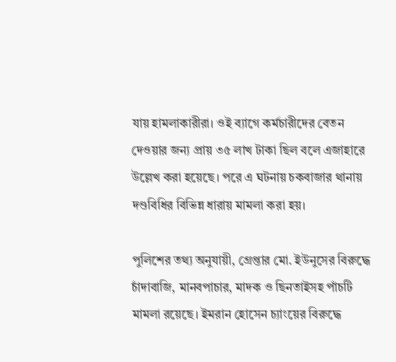যায় হামলাকারীরা। ওই ব্যাগে কর্মচারীদের বেতন দেওয়ার জন্য প্রায় ৩৫ লাখ টাকা ছিল বলে এজাহারে উল্লেখ করা হয়েছে। পরে এ ঘটনায় চকবাজার থানায় দণ্ডবিধির বিভিন্ন ধারায় মামলা করা হয়।

পুলিশের তথ্য অনুযায়ী, গ্রেপ্তার মো. ইউনুসের বিরুদ্ধে চাঁদাবাজি, মানবপাচার, মাদক ও ছিনতাইসহ পাঁচটি মামলা রয়েছে। ইমরান হোসেন চ্যাংয়ের বিরুদ্ধে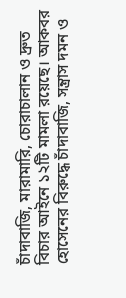চাঁদাবাজি, মারামারি, চোরাচালান ও দ্রুত বিচার আইনে ১২টি মামলা রয়েছে। আকবর হোসেনের বিরুদ্ধে চাঁদাবাজি, সন্ত্রাস দমন ও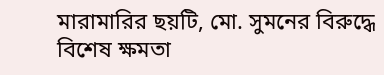মারামারির ছয়টি, মো. সুমনের বিরুদ্ধে বিশেষ ক্ষমতা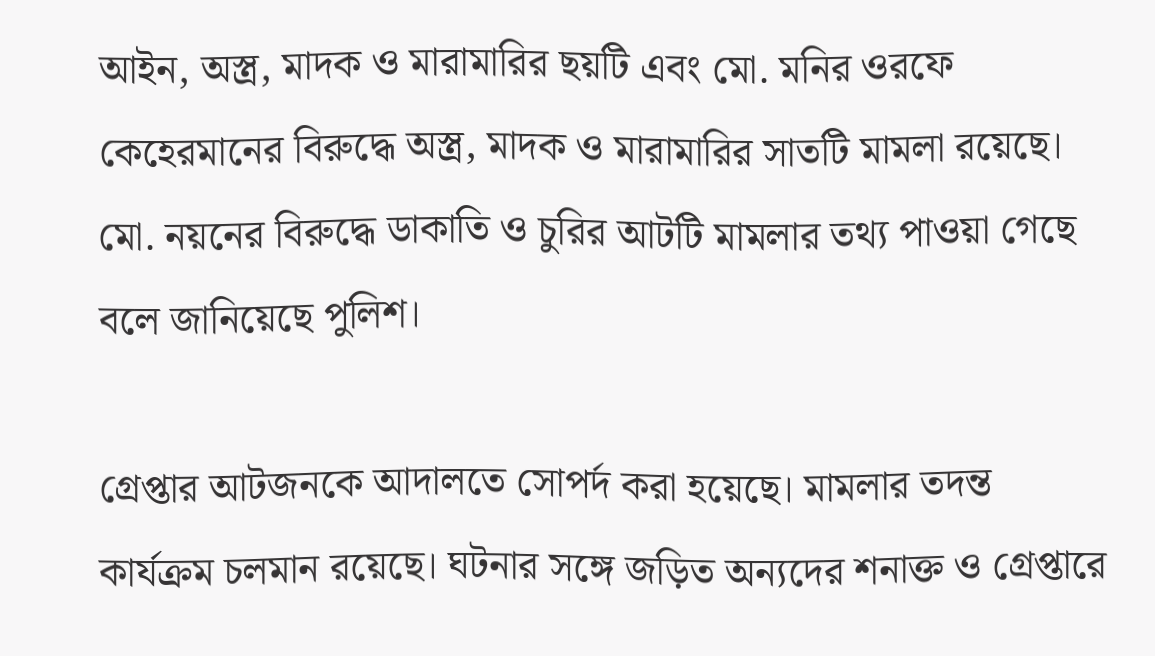আইন, অস্ত্র, মাদক ও মারামারির ছয়টি এবং মো. মনির ওরফে কেহেরমানের বিরুদ্ধে অস্ত্র, মাদক ও মারামারির সাতটি মামলা রয়েছে। মো. নয়নের বিরুদ্ধে ডাকাতি ও চুরির আটটি মামলার তথ্য পাওয়া গেছে বলে জানিয়েছে পুলিশ।

গ্রেপ্তার আটজনকে আদালতে সোপর্দ করা হয়েছে। মামলার তদন্ত কার্যক্রম চলমান রয়েছে। ঘটনার সঙ্গে জড়িত অন্যদের শনাক্ত ও গ্রেপ্তারে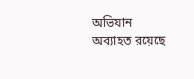অভিযান অব্যাহত রয়েছে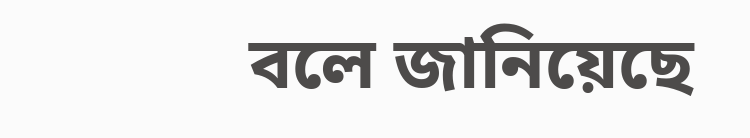বলে জানিয়েছে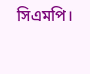সিএমপি।